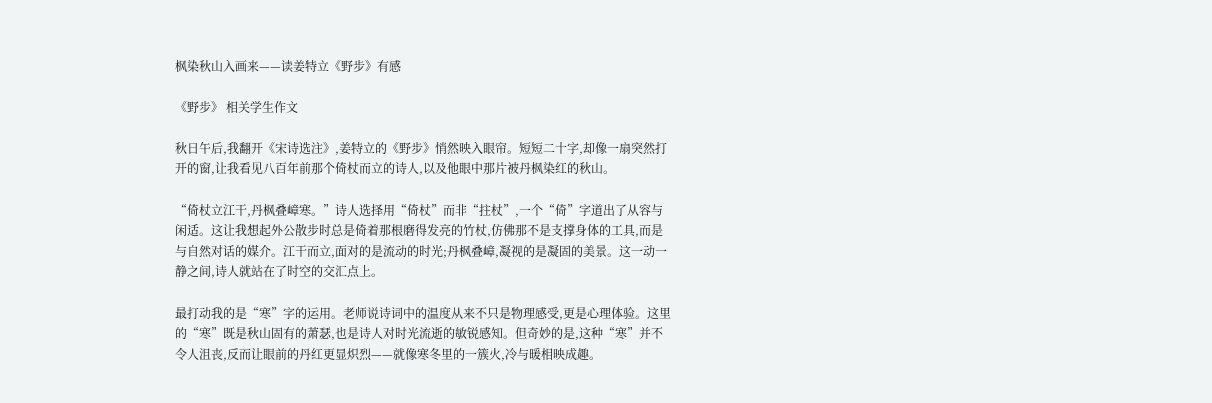枫染秋山入画来——读姜特立《野步》有感

《野步》 相关学生作文

秋日午后,我翻开《宋诗选注》,姜特立的《野步》悄然映入眼帘。短短二十字,却像一扇突然打开的窗,让我看见八百年前那个倚杖而立的诗人,以及他眼中那片被丹枫染红的秋山。

“倚杖立江干,丹枫叠嶂寒。”诗人选择用“倚杖”而非“拄杖”,一个“倚”字道出了从容与闲适。这让我想起外公散步时总是倚着那根磨得发亮的竹杖,仿佛那不是支撑身体的工具,而是与自然对话的媒介。江干而立,面对的是流动的时光;丹枫叠嶂,凝视的是凝固的美景。这一动一静之间,诗人就站在了时空的交汇点上。

最打动我的是“寒”字的运用。老师说诗词中的温度从来不只是物理感受,更是心理体验。这里的“寒”既是秋山固有的萧瑟,也是诗人对时光流逝的敏锐感知。但奇妙的是,这种“寒”并不令人沮丧,反而让眼前的丹红更显炽烈——就像寒冬里的一簇火,冷与暖相映成趣。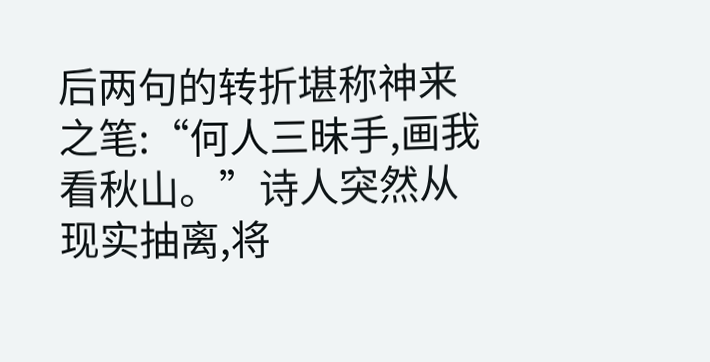后两句的转折堪称神来之笔:“何人三昧手,画我看秋山。”诗人突然从现实抽离,将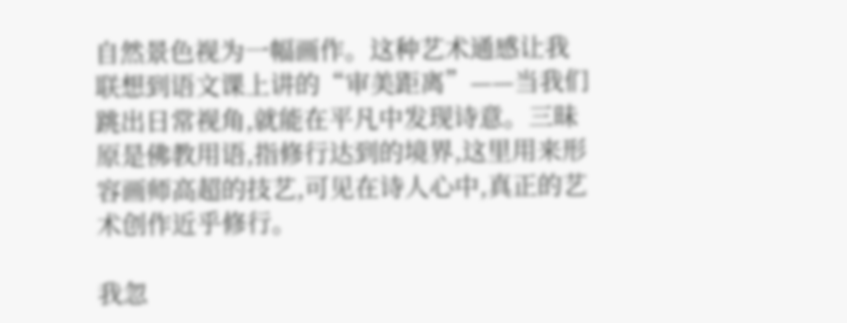自然景色视为一幅画作。这种艺术通感让我联想到语文课上讲的“审美距离”——当我们跳出日常视角,就能在平凡中发现诗意。三昧原是佛教用语,指修行达到的境界,这里用来形容画师高超的技艺,可见在诗人心中,真正的艺术创作近乎修行。

我忽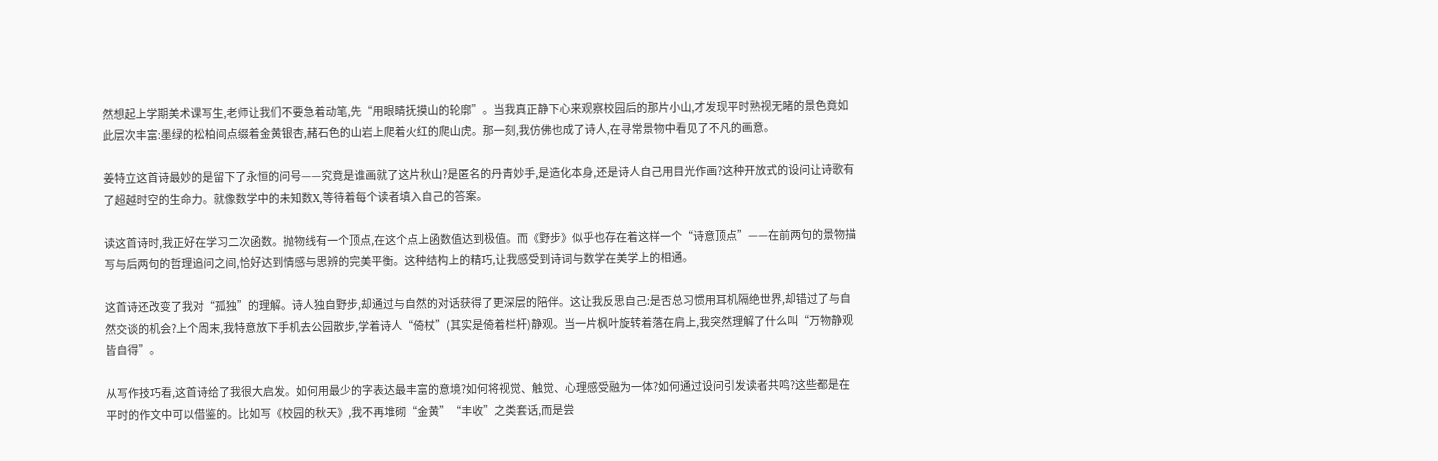然想起上学期美术课写生,老师让我们不要急着动笔,先“用眼睛抚摸山的轮廓”。当我真正静下心来观察校园后的那片小山,才发现平时熟视无睹的景色竟如此层次丰富:墨绿的松柏间点缀着金黄银杏,赭石色的山岩上爬着火红的爬山虎。那一刻,我仿佛也成了诗人,在寻常景物中看见了不凡的画意。

姜特立这首诗最妙的是留下了永恒的问号——究竟是谁画就了这片秋山?是匿名的丹青妙手,是造化本身,还是诗人自己用目光作画?这种开放式的设问让诗歌有了超越时空的生命力。就像数学中的未知数X,等待着每个读者填入自己的答案。

读这首诗时,我正好在学习二次函数。抛物线有一个顶点,在这个点上函数值达到极值。而《野步》似乎也存在着这样一个“诗意顶点”——在前两句的景物描写与后两句的哲理追问之间,恰好达到情感与思辨的完美平衡。这种结构上的精巧,让我感受到诗词与数学在美学上的相通。

这首诗还改变了我对“孤独”的理解。诗人独自野步,却通过与自然的对话获得了更深层的陪伴。这让我反思自己:是否总习惯用耳机隔绝世界,却错过了与自然交谈的机会?上个周末,我特意放下手机去公园散步,学着诗人“倚杖”(其实是倚着栏杆)静观。当一片枫叶旋转着落在肩上,我突然理解了什么叫“万物静观皆自得”。

从写作技巧看,这首诗给了我很大启发。如何用最少的字表达最丰富的意境?如何将视觉、触觉、心理感受融为一体?如何通过设问引发读者共鸣?这些都是在平时的作文中可以借鉴的。比如写《校园的秋天》,我不再堆砌“金黄”“丰收”之类套话,而是尝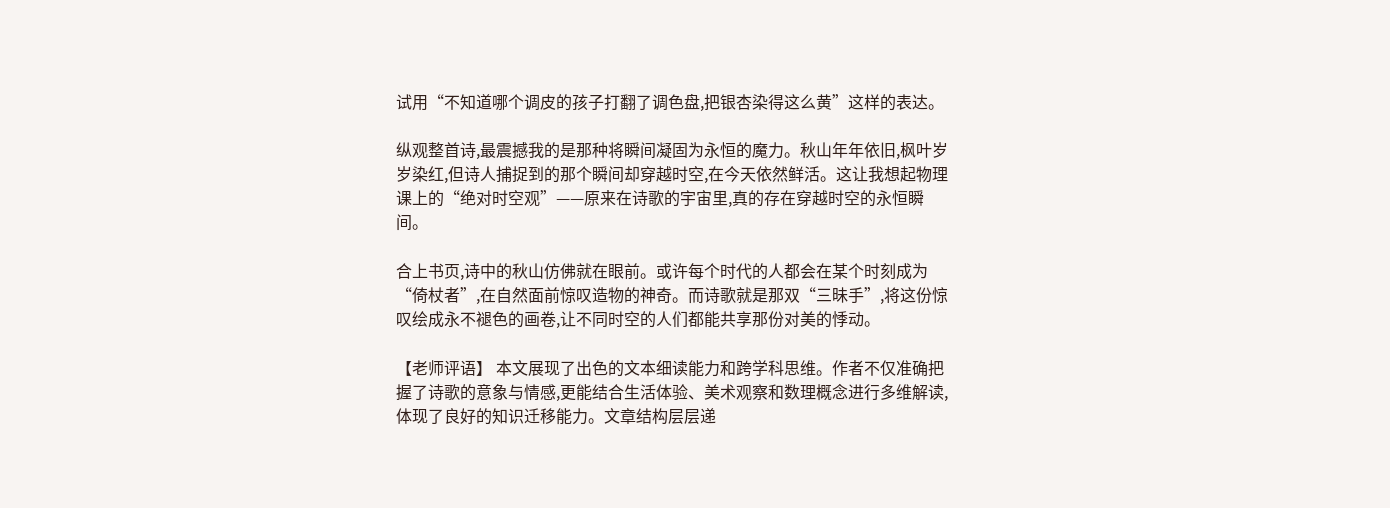试用“不知道哪个调皮的孩子打翻了调色盘,把银杏染得这么黄”这样的表达。

纵观整首诗,最震撼我的是那种将瞬间凝固为永恒的魔力。秋山年年依旧,枫叶岁岁染红,但诗人捕捉到的那个瞬间却穿越时空,在今天依然鲜活。这让我想起物理课上的“绝对时空观”——原来在诗歌的宇宙里,真的存在穿越时空的永恒瞬间。

合上书页,诗中的秋山仿佛就在眼前。或许每个时代的人都会在某个时刻成为“倚杖者”,在自然面前惊叹造物的神奇。而诗歌就是那双“三昧手”,将这份惊叹绘成永不褪色的画卷,让不同时空的人们都能共享那份对美的悸动。

【老师评语】 本文展现了出色的文本细读能力和跨学科思维。作者不仅准确把握了诗歌的意象与情感,更能结合生活体验、美术观察和数理概念进行多维解读,体现了良好的知识迁移能力。文章结构层层递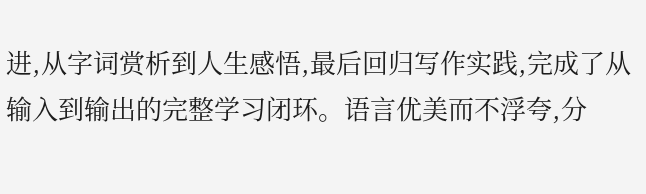进,从字词赏析到人生感悟,最后回归写作实践,完成了从输入到输出的完整学习闭环。语言优美而不浮夸,分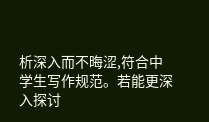析深入而不晦涩,符合中学生写作规范。若能更深入探讨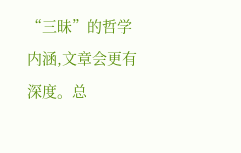“三昧”的哲学内涵,文章会更有深度。总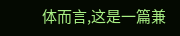体而言,这是一篇兼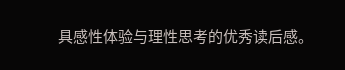具感性体验与理性思考的优秀读后感。